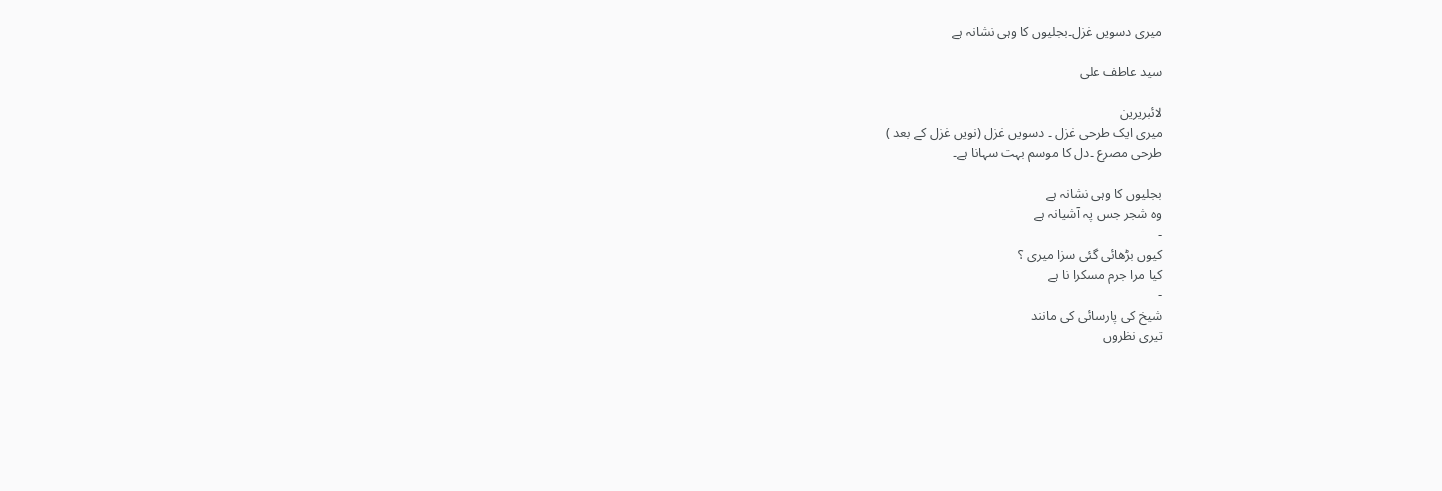میری دسویں غزل۔بجلیوں کا وہی نشانہ ہے

سید عاطف علی

لائبریرین
میری ایک طرحی غزل ۔ دسویں غزل (نویں غزل کے بعد )
طرحی مصرع ۔دل کا موسم بہت سہانا ہے۔

بجلیوں کا وہی نشانہ ہے
وہ شجر جس پہ آشیانہ ہے
-
کیوں بڑھائی گئی سزا میری ؟
کیا مرا جرم مسکرا نا ہے
-
شیخ کی پارسائی کی مانند
تیری نظروں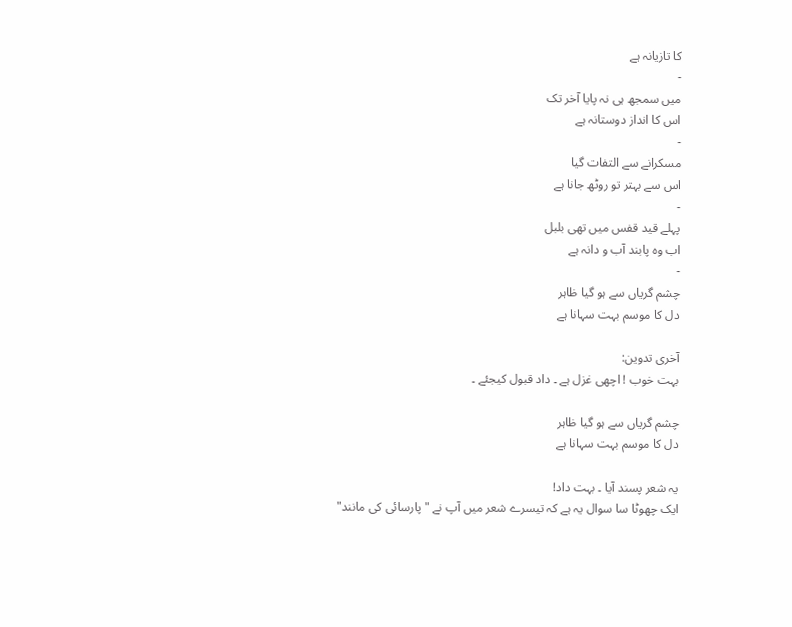کا تازیانہ ہے
-
میں سمجھ ہی نہ پایا آخر تک
اس کا انداز دوستانہ ہے
-
مسکرانے سے التفات گیا
اس سے بہتر تو روٹھ جانا ہے
-
پہلے قید قفس میں تھی بلبل
اب وہ پابند آب و دانہ ہے
-
چشم گریاں سے ہو گیا ظاہر
دل کا موسم بہت سہانا ہے

آخری تدوین:
بہت خوب ! اچھی غزل ہے ۔ داد قبول کیجئے ۔

چشم گریاں سے ہو گیا ظاہر
دل کا موسم بہت سہانا ہے

یہ شعر پسند آیا ۔ بہت داد!
ایک چھوٹا سا سوال یہ ہے کہ تیسرے شعر میں آپ نے " پارسائی کی مانند"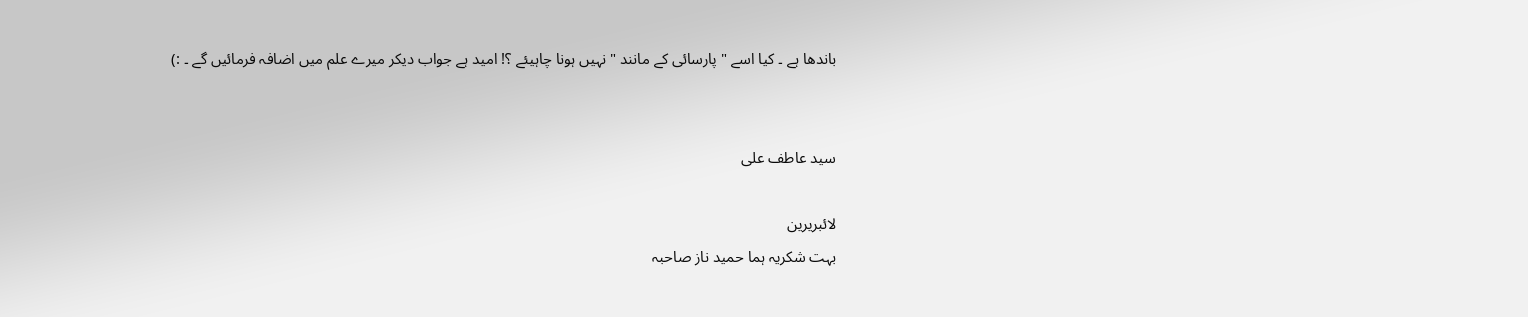باندھا ہے ۔ کیا اسے " پارسائی کے مانند " نہیں ہونا چاہیئے ؟! امید ہے جواب دیکر میرے علم میں اضافہ فرمائیں گے ۔ :)


سید عاطف علی

لائبریرین
بہت شکریہ ہما حمید ناز صاحبہ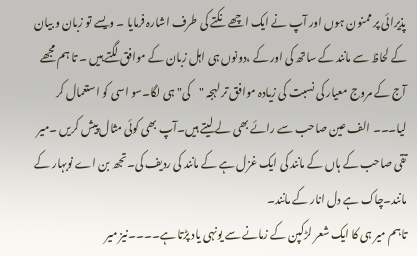پذیرائی پر ممنون ہوں اور آپ نے ایک اچھے نکتے کی طرف اشارہ فرمایا ۔ ویسے تو زبان و بیان کے لحاظ سے مانند کے ساتھ کی اور کے ،دونوں ہی اہل زبان کے موافق لگتے ہیں ۔ تا ہم مجھے آج کے مروج معیار کی نسبت کی زیادہ موافق تر لہجہ "کی" ہی لگا۔سو اسی کو استعمال کر لیا۔۔۔ الف عین صاحب سے رائے بھی لے لیتے ہیں۔آپ بھی کوئی مثال پیش کریں ۔میر تقی صاحب کے ہاں کے مانند کی ایک غزل ہے کے مانند کی ردیف کی۔تجھ بن اے نوبہار کے مانند۔چاک ہے دل انار کے مانند۔
تاہم میر ہی کا ایک شعر لڑکپن کے زمانے سے یونہی یاد پڑتا ہے۔۔۔۔نیز میر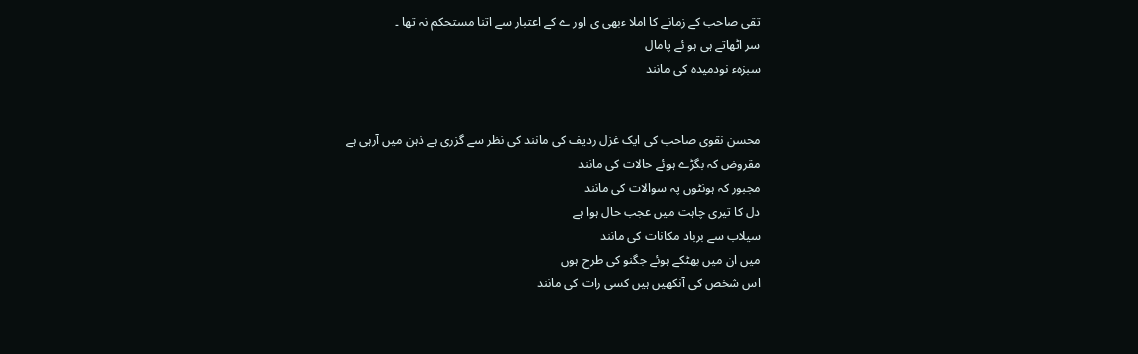تقی صاحب کے زمانے کا املا ءبھی ی اور ے کے اعتبار سے اتنا مستحکم نہ تھا ۔
سر اٹھاتے ہی ہو ئے پامال
سبزہء نودمیدہ کی مانند


محسن نقوی صاحب کی ایک غزل ردیف کی مانند کی نظر سے گزری ہے ذہن میں آرہی ہے
مقروض کہ بگڑے ہوئے حالات کی مانند
مجبور کہ ہونٹوں پہ سوالات کی مانند
دل کا تیری چاہت میں عجب حال ہوا ہے
سیلاب سے برباد مکانات کی مانند
میں ان میں بھٹکے ہوئے جگنو کی طرح ہوں
اس شخص کی آنکھیں ہیں کسی رات کی مانند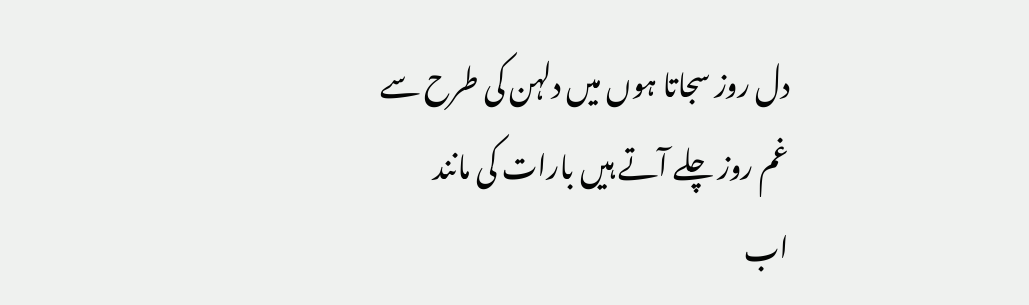دل روز سجاتا ہوں میں دلہن کی طرح سے
غم روز چلے آتے ہیں بارات کی مانند
اب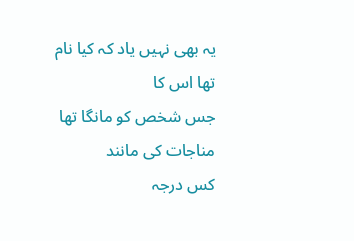یہ بھی نہیں یاد کہ کیا نام تھا اس کا
جس شخص کو مانگا تھا مناجات کی مانند
کس درجہ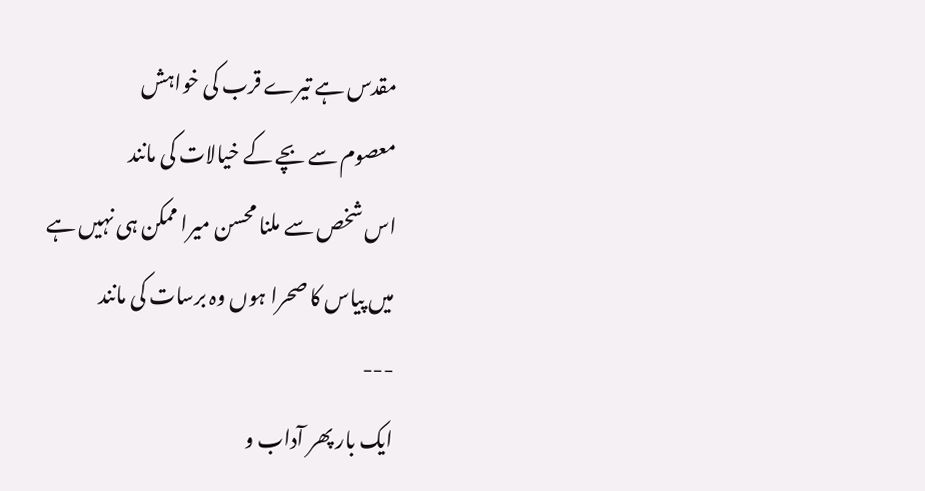مقدس ہے تیرے قرب کی خواہش
معصوم سے بچے کے خیالات کی مانند
اس شخص سے ملنا محسن میرا ممکن ہی نہیں ہے
میں پیاس کا صحرا ہوں وہ برسات کی مانند
---
ایک بار پھر آداب و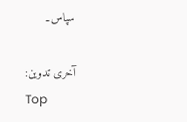سپاس۔

آخری تدوین:
Top